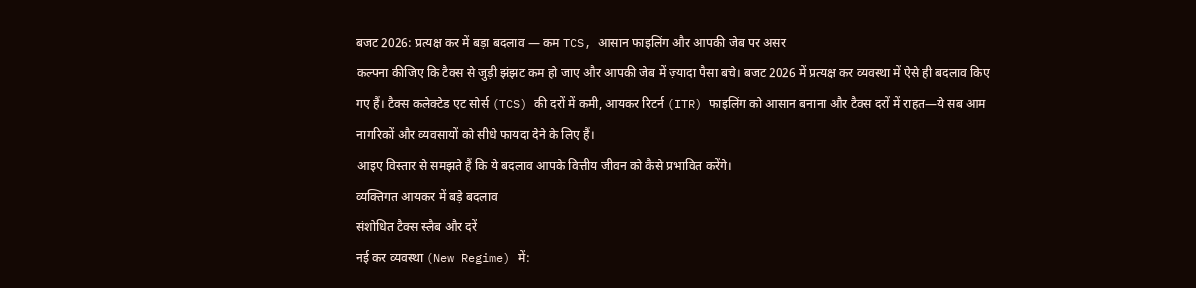बजट 2026: प्रत्यक्ष कर में बड़ा बदलाव — कम TCS, आसान फाइलिंग और आपकी जेब पर असर
कल्पना कीजिए कि टैक्स से जुड़ी झंझट कम हो जाए और आपकी जेब में ज़्यादा पैसा बचे। बजट 2026 में प्रत्यक्ष कर व्यवस्था में ऐसे ही बदलाव किए गए हैं। टैक्स कलेक्टेड एट सोर्स (TCS) की दरों में कमी, आयकर रिटर्न (ITR) फाइलिंग को आसान बनाना और टैक्स दरों में राहत—ये सब आम नागरिकों और व्यवसायों को सीधे फायदा देने के लिए हैं।
आइए विस्तार से समझते हैं कि ये बदलाव आपके वित्तीय जीवन को कैसे प्रभावित करेंगे।
व्यक्तिगत आयकर में बड़े बदलाव
संशोधित टैक्स स्लैब और दरें
नई कर व्यवस्था (New Regime) में: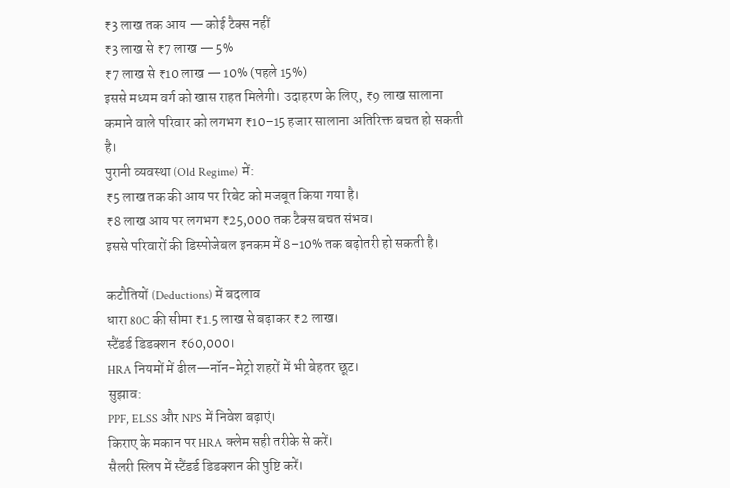₹3 लाख तक आय — कोई टैक्स नहीं
₹3 लाख से ₹7 लाख — 5%
₹7 लाख से ₹10 लाख — 10% (पहले 15%)
इससे मध्यम वर्ग को खास राहत मिलेगी। उदाहरण के लिए, ₹9 लाख सालाना कमाने वाले परिवार को लगभग ₹10–15 हजार सालाना अतिरिक्त बचत हो सकती है।
पुरानी व्यवस्था (Old Regime) में:
₹5 लाख तक की आय पर रिबेट को मजबूत किया गया है।
₹8 लाख आय पर लगभग ₹25,000 तक टैक्स बचत संभव।
इससे परिवारों की डिस्पोजेबल इनकम में 8–10% तक बढ़ोतरी हो सकती है।

कटौतियों (Deductions) में बदलाव
धारा 80C की सीमा ₹1.5 लाख से बढ़ाकर ₹2 लाख।
स्टैंडर्ड डिडक्शन ₹60,000।
HRA नियमों में ढील—नॉन-मेट्रो शहरों में भी बेहतर छूट।
सुझाव:
PPF, ELSS और NPS में निवेश बढ़ाएं।
किराए के मकान पर HRA क्लेम सही तरीके से करें।
सैलरी स्लिप में स्टैंडर्ड डिडक्शन की पुष्टि करें।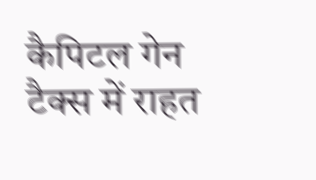कैपिटल गेन टैक्स में राहत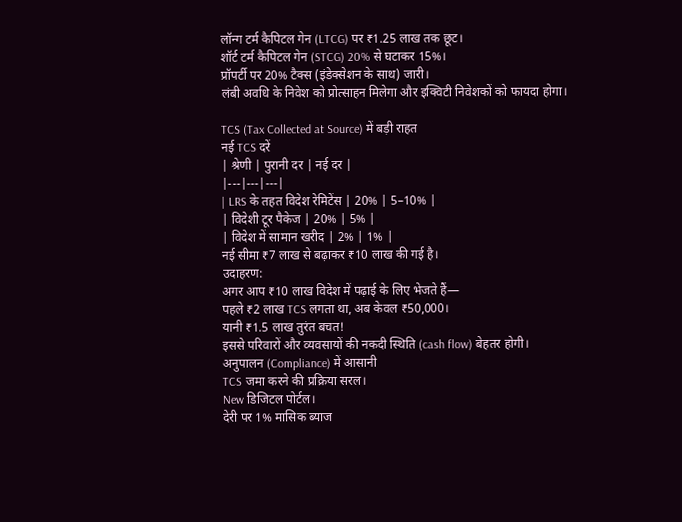लॉन्ग टर्म कैपिटल गेन (LTCG) पर ₹1.25 लाख तक छूट।
शॉर्ट टर्म कैपिटल गेन (STCG) 20% से घटाकर 15%।
प्रॉपर्टी पर 20% टैक्स (इंडेक्सेशन के साथ) जारी।
लंबी अवधि के निवेश को प्रोत्साहन मिलेगा और इक्विटी निवेशकों को फायदा होगा।

TCS (Tax Collected at Source) में बड़ी राहत
नई TCS दरें
| श्रेणी | पुरानी दर | नई दर |
|---|---|---|
| LRS के तहत विदेश रेमिटेंस | 20% | 5–10% |
| विदेशी टूर पैकेज | 20% | 5% |
| विदेश में सामान खरीद | 2% | 1% |
नई सीमा ₹7 लाख से बढ़ाकर ₹10 लाख की गई है।
उदाहरण:
अगर आप ₹10 लाख विदेश में पढ़ाई के लिए भेजते हैं—
पहले ₹2 लाख TCS लगता था, अब केवल ₹50,000।
यानी ₹1.5 लाख तुरंत बचत!
इससे परिवारों और व्यवसायों की नकदी स्थिति (cash flow) बेहतर होगी।
अनुपालन (Compliance) में आसानी
TCS जमा करने की प्रक्रिया सरल।
New डिजिटल पोर्टल।
देरी पर 1% मासिक ब्याज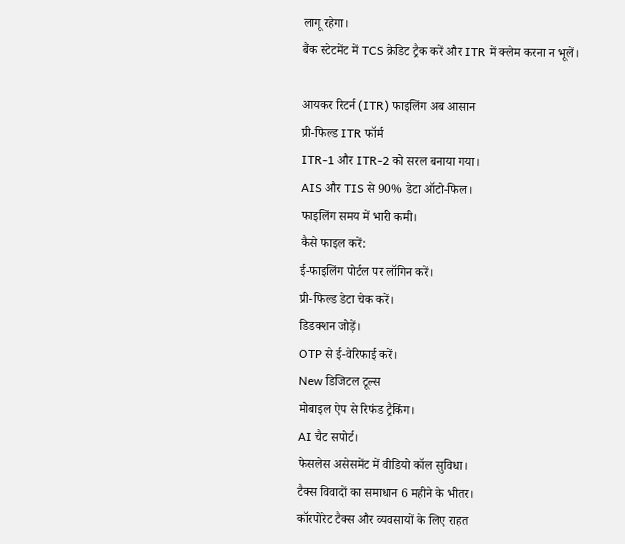लागू रहेगा।
बैंक स्टेटमेंट में TCS क्रेडिट ट्रैक करें और ITR में क्लेम करना न भूलें।

आयकर रिटर्न (ITR) फाइलिंग अब आसान
प्री-फिल्ड ITR फॉर्म
ITR-1 और ITR-2 को सरल बनाया गया।
AIS और TIS से 90% डेटा ऑटो-फिल।
फाइलिंग समय में भारी कमी।
कैसे फाइल करें:
ई-फाइलिंग पोर्टल पर लॉगिन करें।
प्री-फिल्ड डेटा चेक करें।
डिडक्शन जोड़ें।
OTP से ई-वेरिफाई करें।
New डिजिटल टूल्स
मोबाइल ऐप से रिफंड ट्रैकिंग।
AI चैट सपोर्ट।
फेसलेस असेसमेंट में वीडियो कॉल सुविधा।
टैक्स विवादों का समाधान 6 महीने के भीतर।
कॉरपोरेट टैक्स और व्यवसायों के लिए राहत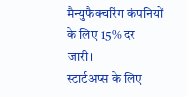मैन्युफैक्चरिंग कंपनियों के लिए 15% दर जारी।
स्टार्टअप्स के लिए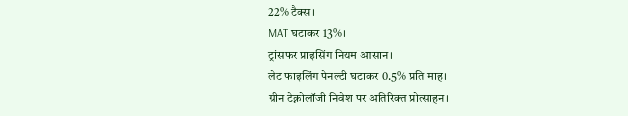22% टैक्स।
MAT घटाकर 13%।
ट्रांसफर प्राइसिंग नियम आसान।
लेट फाइलिंग पेनल्टी घटाकर 0.5% प्रति माह।
ग्रीन टेक्नोलॉजी निवेश पर अतिरिक्त प्रोत्साहन।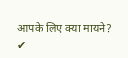आपके लिए क्या मायने?
✔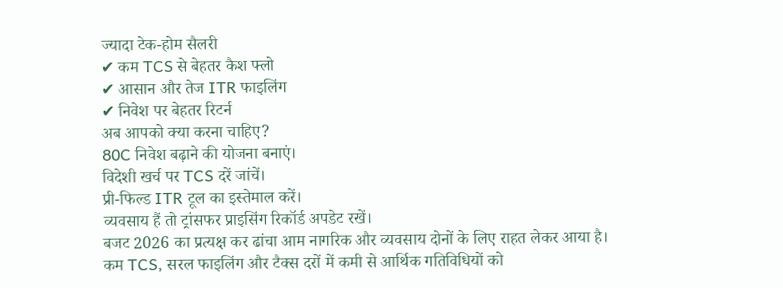ज्यादा टेक-होम सैलरी
✔ कम TCS से बेहतर कैश फ्लो
✔ आसान और तेज ITR फाइलिंग
✔ निवेश पर बेहतर रिटर्न
अब आपको क्या करना चाहिए?
80C निवेश बढ़ाने की योजना बनाएं।
विदेशी खर्च पर TCS दरें जांचें।
प्री-फिल्ड ITR टूल का इस्तेमाल करें।
व्यवसाय हैं तो ट्रांसफर प्राइसिंग रिकॉर्ड अपडेट रखें।
बजट 2026 का प्रत्यक्ष कर ढांचा आम नागरिक और व्यवसाय दोनों के लिए राहत लेकर आया है। कम TCS, सरल फाइलिंग और टैक्स दरों में कमी से आर्थिक गतिविधियों को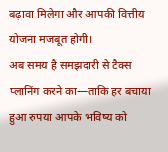बढ़ावा मिलेगा और आपकी वित्तीय योजना मजबूत होगी।
अब समय है समझदारी से टैक्स प्लानिंग करने का—ताकि हर बचाया हुआ रुपया आपके भविष्य को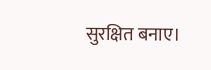सुरक्षित बनाए।